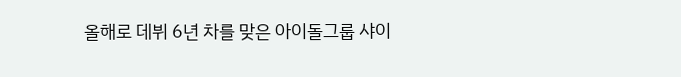올해로 데뷔 6년 차를 맞은 아이돌그룹 샤이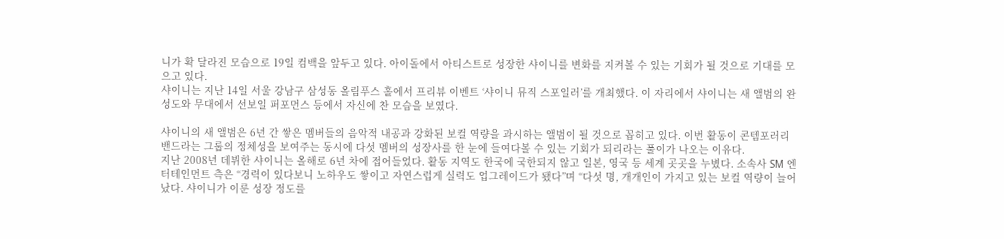니가 확 달라진 모습으로 19일 컴백을 앞두고 있다. 아이돌에서 아티스트로 성장한 샤이니를 변화를 지켜볼 수 있는 기회가 될 것으로 기대를 모으고 있다.
샤이니는 지난 14일 서울 강남구 삼성동 올림푸스 홀에서 프리뷰 이벤트 ‘샤이니 뮤직 스포일러’를 개최했다. 이 자리에서 샤이니는 새 앨범의 완성도와 무대에서 선보일 퍼포먼스 등에서 자신에 찬 모습을 보였다.

샤이니의 새 앨범은 6년 간 쌓은 멤버들의 음악적 내공과 강화된 보컬 역량을 과시하는 앨범이 될 것으로 꼽히고 있다. 이번 활동이 콘템포러리 밴드라는 그룹의 정체성을 보여주는 동시에 다섯 멤버의 성장사를 한 눈에 들여다볼 수 있는 기회가 되리라는 풀이가 나오는 이유다.
지난 2008년 데뷔한 샤이니는 올해로 6년 차에 접어들었다. 활동 지역도 한국에 국한되지 않고 일본, 영국 등 세계 곳곳을 누볐다. 소속사 SM 엔터테인먼트 측은 “경력이 있다보니 노하우도 쌓이고 자연스럽게 실력도 업그레이드가 됐다”며 “다섯 명, 개개인이 가지고 있는 보컬 역량이 늘어났다. 샤이니가 이룬 성장 정도를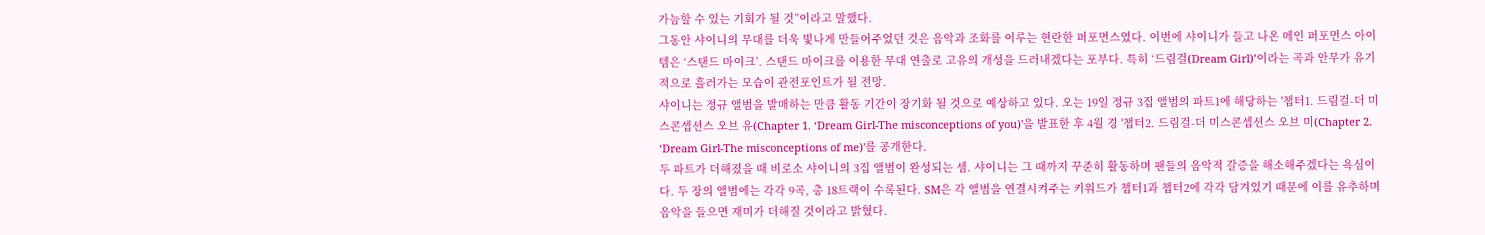가늠할 수 있는 기회가 될 것”이라고 말했다.
그동안 샤이니의 무대를 더욱 빛나게 만들어주었던 것은 음악과 조화를 이루는 현란한 퍼포먼스였다. 이번에 샤이니가 들고 나온 메인 퍼포먼스 아이템은 ‘스탠드 마이크’. 스탠드 마이크를 이용한 무대 연출로 고유의 개성을 드러내겠다는 포부다. 특히 ‘드림걸(Dream Girl)’이라는 곡과 안무가 유기적으로 흘러가는 모습이 관전포인트가 될 전망.
샤이니는 정규 앨범을 발매하는 만큼 활동 기간이 장기화 될 것으로 예상하고 있다. 오는 19일 정규 3집 앨범의 파트1에 해당하는 '챕터1. 드림걸-더 미스콘셉션스 오브 유(Chapter 1. ‘Dream Girl-The misconceptions of you)'을 발표한 후 4월 경 '챕터2. 드림걸-더 미스콘셉션스 오브 미(Chapter 2. ‘Dream Girl-The misconceptions of me)'를 공개한다.
두 파트가 더해졌을 때 비로소 샤이니의 3집 앨범이 완성되는 셈. 샤이니는 그 때까지 꾸준히 활동하며 팬들의 음악적 갈증을 해소해주겠다는 욕심이다. 두 장의 앨범에는 각각 9곡, 총 18트랙이 수록된다. SM은 각 앨범을 연결시켜주는 키워드가 챕터1과 챕터2에 각각 담겨있기 때문에 이를 유추하며 음악을 들으면 재미가 더해질 것이라고 밝혔다.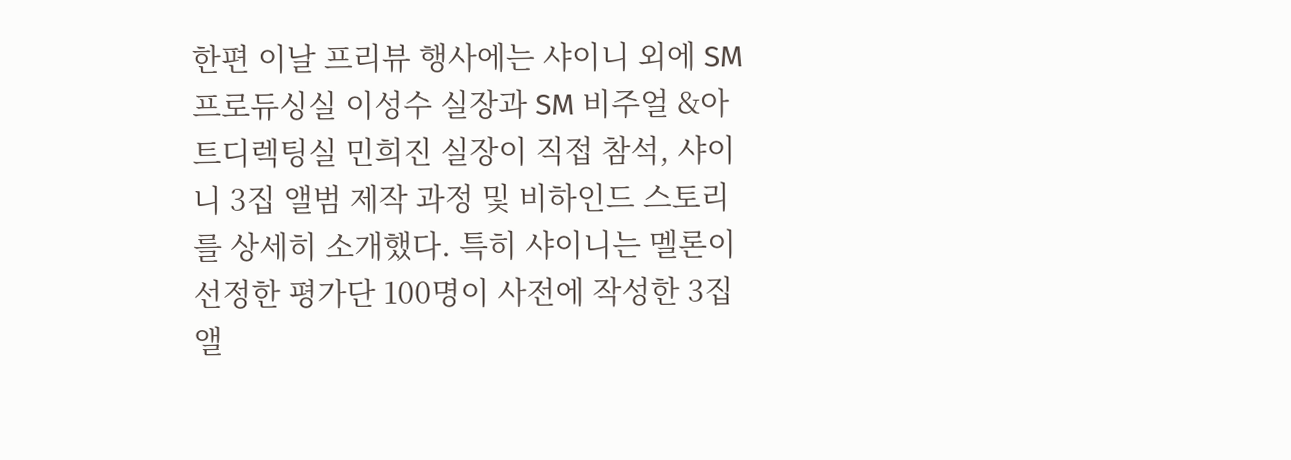한편 이날 프리뷰 행사에는 샤이니 외에 SM 프로듀싱실 이성수 실장과 SM 비주얼 &아트디렉팅실 민희진 실장이 직접 참석, 샤이니 3집 앨범 제작 과정 및 비하인드 스토리를 상세히 소개했다. 특히 샤이니는 멜론이 선정한 평가단 100명이 사전에 작성한 3집 앨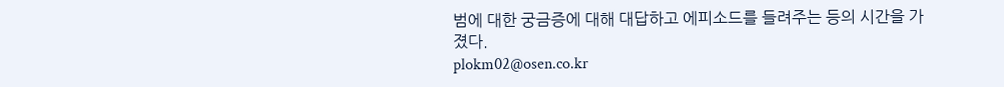범에 대한 궁금증에 대해 대답하고 에피소드를 들려주는 등의 시간을 가졌다.
plokm02@osen.co.kr